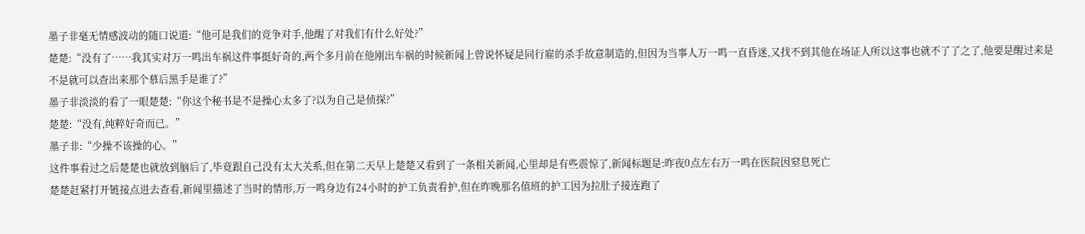墨子非毫无情感波动的随口说道:“他可是我们的竞争对手,他醒了对我们有什么好处?”
楚楚:“没有了……我其实对万一鸣出车祸这件事挺好奇的,两个多月前在他刚出车祸的时候新闻上曾说怀疑是同行雇的杀手故意制造的,但因为当事人万一鸣一直昏迷,又找不到其他在场证人所以这事也就不了了之了,他要是醒过来是不是就可以查出来那个慕后黑手是谁了?”
墨子非淡淡的看了一眼楚楚:“你这个秘书是不是操心太多了?以为自己是侦探?”
楚楚:“没有,纯粹好奇而已。”
墨子非:“少操不该操的心。”
这件事看过之后楚楚也就放到脑后了,毕竟跟自己没有太大关系,但在第二天早上楚楚又看到了一条相关新闻,心里却是有些震惊了,新闻标题是:昨夜0点左右万一鸣在医院因窒息死亡
楚楚赶紧打开链接点进去查看,新闻里描述了当时的情形,万一鸣身边有24小时的护工负责看护,但在昨晚那名值班的护工因为拉肚子接连跑了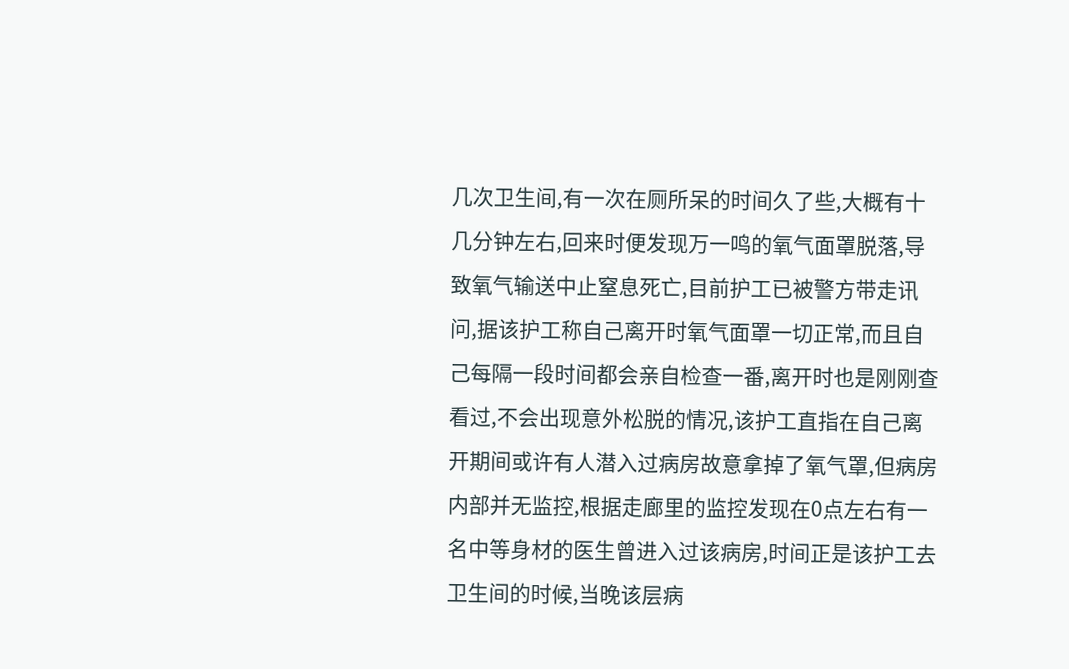几次卫生间,有一次在厕所呆的时间久了些,大概有十几分钟左右,回来时便发现万一鸣的氧气面罩脱落,导致氧气输送中止窒息死亡,目前护工已被警方带走讯问,据该护工称自己离开时氧气面罩一切正常,而且自己每隔一段时间都会亲自检查一番,离开时也是刚刚查看过,不会出现意外松脱的情况,该护工直指在自己离开期间或许有人潜入过病房故意拿掉了氧气罩,但病房内部并无监控,根据走廊里的监控发现在0点左右有一名中等身材的医生曾进入过该病房,时间正是该护工去卫生间的时候,当晚该层病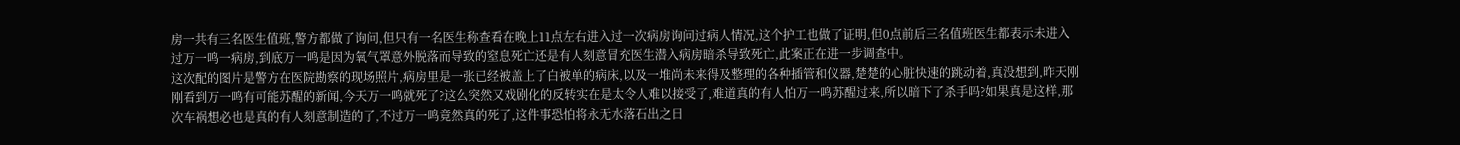房一共有三名医生值班,警方都做了询问,但只有一名医生称查看在晚上11点左右进入过一次病房询问过病人情况,这个护工也做了证明,但0点前后三名值班医生都表示未进入过万一鸣一病房,到底万一鸣是因为氧气罩意外脱落而导致的窒息死亡还是有人刻意冒充医生潜入病房暗杀导致死亡,此案正在进一步调查中。
这次配的图片是警方在医院勘察的现场照片,病房里是一张已经被盖上了白被单的病床,以及一堆尚未来得及整理的各种插管和仪器,楚楚的心脏快速的跳动着,真没想到,昨天刚刚看到万一鸣有可能苏醒的新闻,今天万一鸣就死了?这么突然又戏剧化的反转实在是太令人难以接受了,难道真的有人怕万一鸣苏醒过来,所以暗下了杀手吗?如果真是这样,那次车祸想必也是真的有人刻意制造的了,不过万一鸣竟然真的死了,这件事恐怕将永无水落石出之日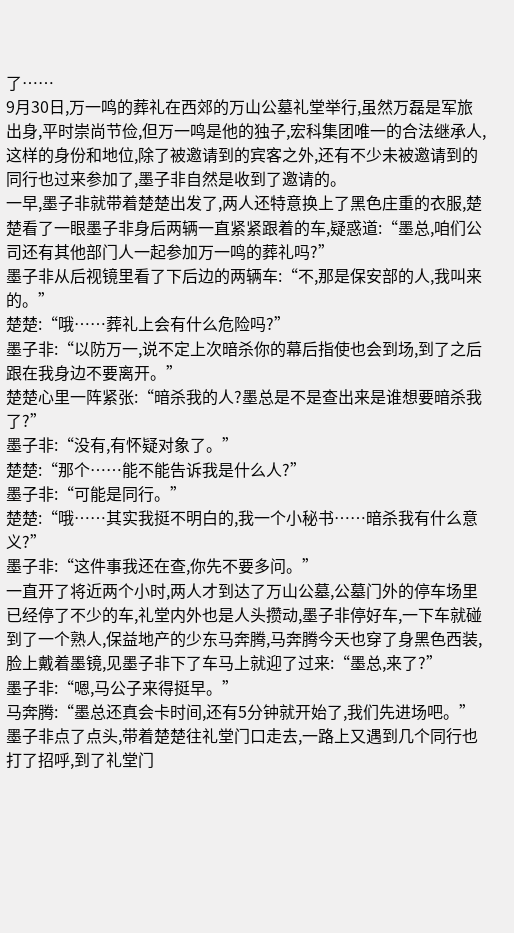了……
9月30日,万一鸣的葬礼在西郊的万山公墓礼堂举行,虽然万磊是军旅出身,平时崇尚节俭,但万一鸣是他的独子,宏科集团唯一的合法继承人,这样的身份和地位,除了被邀请到的宾客之外,还有不少未被邀请到的同行也过来参加了,墨子非自然是收到了邀请的。
一早,墨子非就带着楚楚出发了,两人还特意换上了黑色庄重的衣服,楚楚看了一眼墨子非身后两辆一直紧紧跟着的车,疑惑道:“墨总,咱们公司还有其他部门人一起参加万一鸣的葬礼吗?”
墨子非从后视镜里看了下后边的两辆车:“不,那是保安部的人,我叫来的。”
楚楚:“哦……葬礼上会有什么危险吗?”
墨子非:“以防万一,说不定上次暗杀你的幕后指使也会到场,到了之后跟在我身边不要离开。”
楚楚心里一阵紧张:“暗杀我的人?墨总是不是查出来是谁想要暗杀我了?”
墨子非:“没有,有怀疑对象了。”
楚楚:“那个……能不能告诉我是什么人?”
墨子非:“可能是同行。”
楚楚:“哦……其实我挺不明白的,我一个小秘书……暗杀我有什么意义?”
墨子非:“这件事我还在查,你先不要多问。”
一直开了将近两个小时,两人才到达了万山公墓,公墓门外的停车场里已经停了不少的车,礼堂内外也是人头攒动,墨子非停好车,一下车就碰到了一个熟人,保益地产的少东马奔腾,马奔腾今天也穿了身黑色西装,脸上戴着墨镜,见墨子非下了车马上就迎了过来:“墨总,来了?”
墨子非:“嗯,马公子来得挺早。”
马奔腾:“墨总还真会卡时间,还有5分钟就开始了,我们先进场吧。”
墨子非点了点头,带着楚楚往礼堂门口走去,一路上又遇到几个同行也打了招呼,到了礼堂门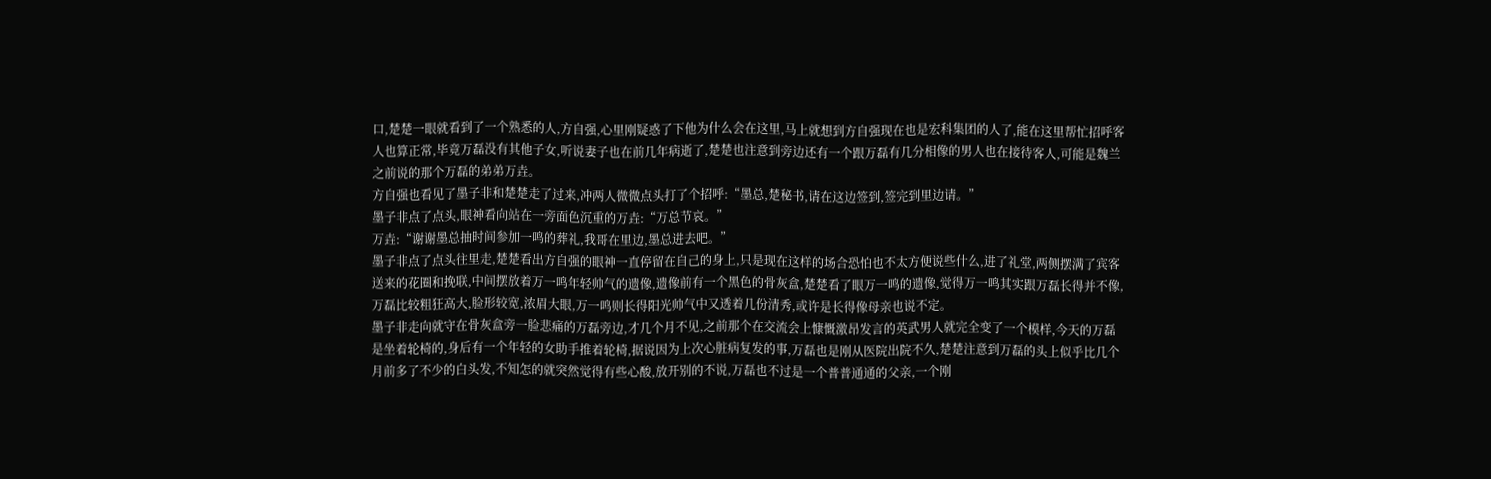口,楚楚一眼就看到了一个熟悉的人,方自强,心里刚疑惑了下他为什么会在这里,马上就想到方自强现在也是宏科集团的人了,能在这里帮忙招呼客人也算正常,毕竟万磊没有其他子女,听说妻子也在前几年病逝了,楚楚也注意到旁边还有一个跟万磊有几分相像的男人也在接待客人,可能是魏兰之前说的那个万磊的弟弟万垚。
方自强也看见了墨子非和楚楚走了过来,冲两人微微点头打了个招呼:“墨总,楚秘书,请在这边签到,签完到里边请。”
墨子非点了点头,眼神看向站在一旁面色沉重的万垚:“万总节哀。”
万垚:“谢谢墨总抽时间参加一鸣的葬礼,我哥在里边,墨总进去吧。”
墨子非点了点头往里走,楚楚看出方自强的眼神一直停留在自己的身上,只是现在这样的场合恐怕也不太方便说些什么,进了礼堂,两侧摆满了宾客送来的花圈和挽联,中间摆放着万一鸣年轻帅气的遗像,遗像前有一个黑色的骨灰盒,楚楚看了眼万一鸣的遗像,觉得万一鸣其实跟万磊长得并不像,万磊比较粗狂高大,脸形较宽,浓眉大眼,万一鸣则长得阳光帅气中又透着几份清秀,或许是长得像母亲也说不定。
墨子非走向就守在骨灰盒旁一脸悲痛的万磊旁边,才几个月不见,之前那个在交流会上慷慨激昂发言的英武男人就完全变了一个模样,今天的万磊是坐着轮椅的,身后有一个年轻的女助手推着轮椅,据说因为上次心脏病复发的事,万磊也是刚从医院出院不久,楚楚注意到万磊的头上似乎比几个月前多了不少的白头发,不知怎的就突然觉得有些心酸,放开别的不说,万磊也不过是一个普普通通的父亲,一个刚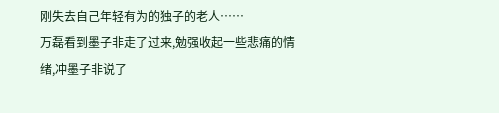刚失去自己年轻有为的独子的老人……
万磊看到墨子非走了过来,勉强收起一些悲痛的情绪,冲墨子非说了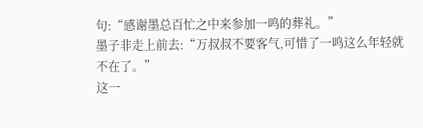句:“感谢墨总百忙之中来参加一鸣的葬礼。”
墨子非走上前去:“万叔叔不要客气,可惜了一鸣这么年轻就不在了。”
这一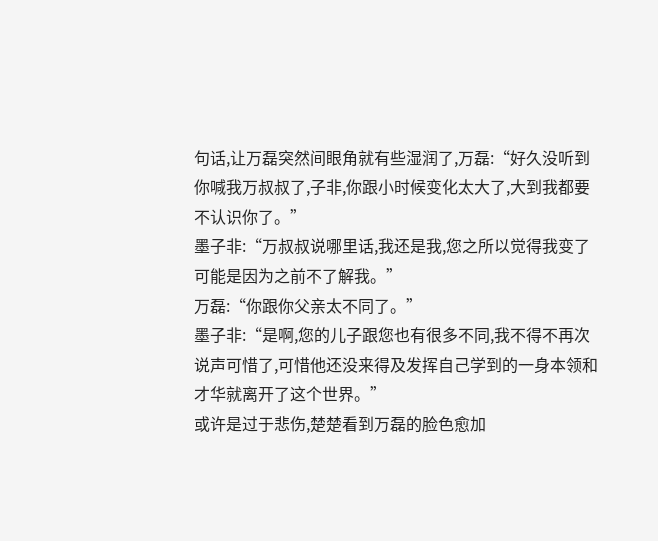句话,让万磊突然间眼角就有些湿润了,万磊:“好久没听到你喊我万叔叔了,子非,你跟小时候变化太大了,大到我都要不认识你了。”
墨子非:“万叔叔说哪里话,我还是我,您之所以觉得我变了可能是因为之前不了解我。”
万磊:“你跟你父亲太不同了。”
墨子非:“是啊,您的儿子跟您也有很多不同,我不得不再次说声可惜了,可惜他还没来得及发挥自己学到的一身本领和才华就离开了这个世界。”
或许是过于悲伤,楚楚看到万磊的脸色愈加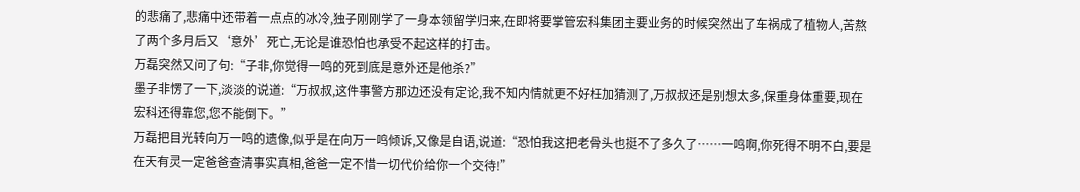的悲痛了,悲痛中还带着一点点的冰冷,独子刚刚学了一身本领留学归来,在即将要掌管宏科集团主要业务的时候突然出了车祸成了植物人,苦熬了两个多月后又‘意外’死亡,无论是谁恐怕也承受不起这样的打击。
万磊突然又问了句:“子非,你觉得一鸣的死到底是意外还是他杀?”
墨子非愣了一下,淡淡的说道:“万叔叔,这件事警方那边还没有定论,我不知内情就更不好枉加猜测了,万叔叔还是别想太多,保重身体重要,现在宏科还得靠您,您不能倒下。”
万磊把目光转向万一鸣的遗像,似乎是在向万一鸣倾诉,又像是自语,说道:“恐怕我这把老骨头也挺不了多久了……一鸣啊,你死得不明不白,要是在天有灵一定爸爸查清事实真相,爸爸一定不惜一切代价给你一个交待!”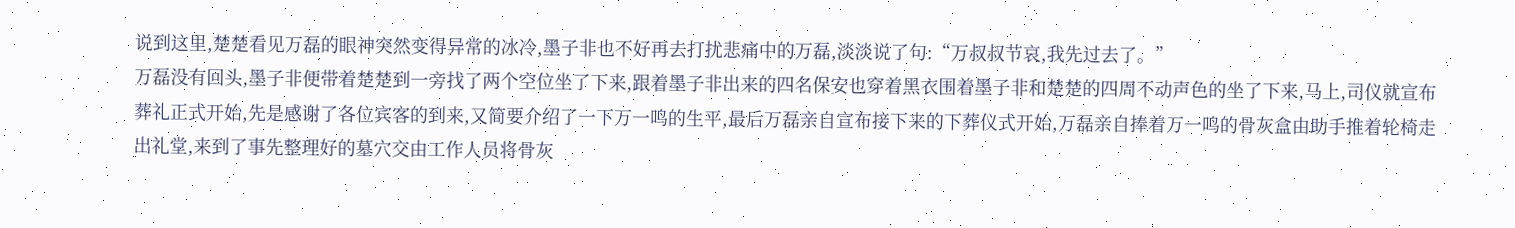说到这里,楚楚看见万磊的眼神突然变得异常的冰冷,墨子非也不好再去打扰悲痛中的万磊,淡淡说了句:“万叔叔节哀,我先过去了。”
万磊没有回头,墨子非便带着楚楚到一旁找了两个空位坐了下来,跟着墨子非出来的四名保安也穿着黑衣围着墨子非和楚楚的四周不动声色的坐了下来,马上,司仪就宣布葬礼正式开始,先是感谢了各位宾客的到来,又简要介绍了一下万一鸣的生平,最后万磊亲自宣布接下来的下葬仪式开始,万磊亲自捧着万一鸣的骨灰盒由助手推着轮椅走出礼堂,来到了事先整理好的墓穴交由工作人员将骨灰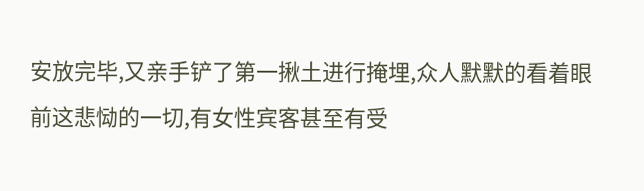安放完毕,又亲手铲了第一揪土进行掩埋,众人默默的看着眼前这悲恸的一切,有女性宾客甚至有受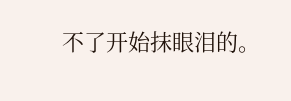不了开始抹眼泪的。